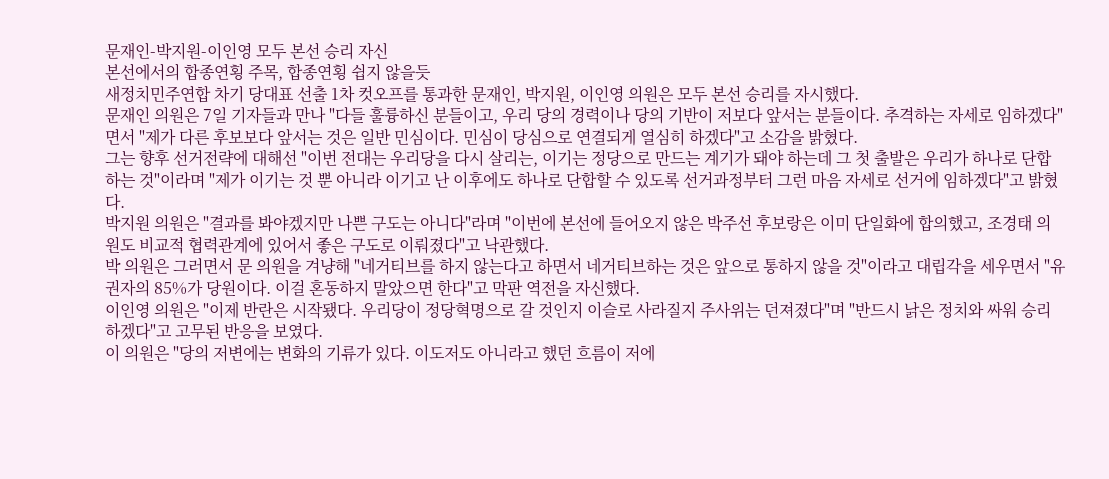문재인-박지원-이인영 모두 본선 승리 자신
본선에서의 합종연횡 주목, 합종연횡 쉽지 않을듯
새정치민주연합 차기 당대표 선출 1차 컷오프를 통과한 문재인, 박지원, 이인영 의원은 모두 본선 승리를 자시했다.
문재인 의원은 7일 기자들과 만나 "다들 훌륭하신 분들이고, 우리 당의 경력이나 당의 기반이 저보다 앞서는 분들이다. 추격하는 자세로 임하겠다"면서 "제가 다른 후보보다 앞서는 것은 일반 민심이다. 민심이 당심으로 연결되게 열심히 하겠다"고 소감을 밝혔다.
그는 향후 선거전략에 대해선 "이번 전대는 우리당을 다시 살리는, 이기는 정당으로 만드는 계기가 돼야 하는데 그 첫 출발은 우리가 하나로 단합하는 것"이라며 "제가 이기는 것 뿐 아니라 이기고 난 이후에도 하나로 단합할 수 있도록 선거과정부터 그런 마음 자세로 선거에 임하겠다"고 밝혔다.
박지원 의원은 "결과를 봐야겠지만 나쁜 구도는 아니다"라며 "이번에 본선에 들어오지 않은 박주선 후보랑은 이미 단일화에 합의했고, 조경태 의원도 비교적 협력관계에 있어서 좋은 구도로 이뤄졌다"고 낙관했다.
박 의원은 그러면서 문 의원을 겨냥해 "네거티브를 하지 않는다고 하면서 네거티브하는 것은 앞으로 통하지 않을 것"이라고 대립각을 세우면서 "유권자의 85%가 당원이다. 이걸 혼동하지 말았으면 한다"고 막판 역전을 자신했다.
이인영 의원은 "이제 반란은 시작됐다. 우리당이 정당혁명으로 갈 것인지 이슬로 사라질지 주사위는 던져졌다"며 "반드시 낡은 정치와 싸워 승리하겠다"고 고무된 반응을 보였다.
이 의원은 "당의 저변에는 변화의 기류가 있다. 이도저도 아니라고 했던 흐름이 저에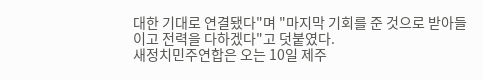대한 기대로 연결됐다"며 "마지막 기회를 준 것으로 받아들이고 전력을 다하겠다"고 덧붙였다.
새정치민주연합은 오는 10일 제주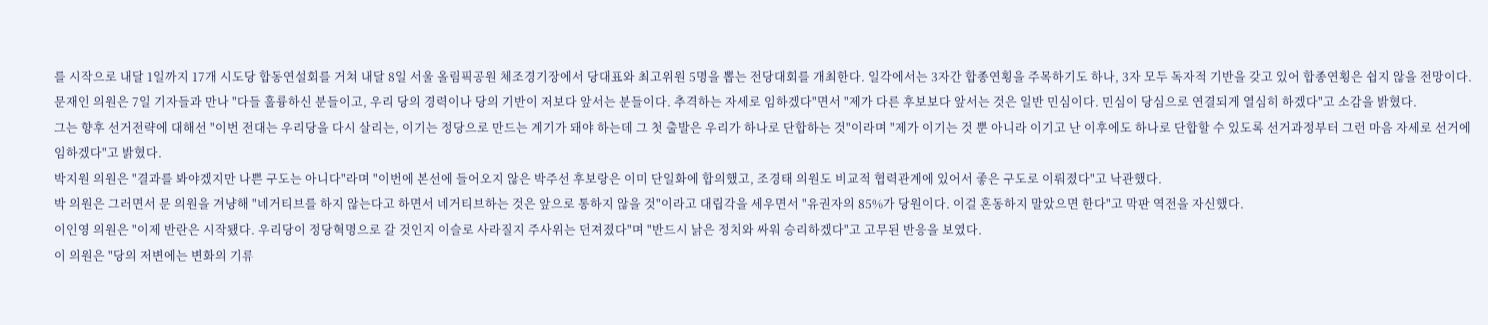를 시작으로 내달 1일까지 17개 시도당 합동연설회를 거쳐 내달 8일 서울 올림픽공원 체조경기장에서 당대표와 최고위원 5명을 뽑는 전당대회를 개최한다. 일각에서는 3자간 합종연횡을 주목하기도 하나, 3자 모두 독자적 기반을 갖고 있어 합종연횡은 쉽지 않을 전망이다.
문재인 의원은 7일 기자들과 만나 "다들 훌륭하신 분들이고, 우리 당의 경력이나 당의 기반이 저보다 앞서는 분들이다. 추격하는 자세로 임하겠다"면서 "제가 다른 후보보다 앞서는 것은 일반 민심이다. 민심이 당심으로 연결되게 열심히 하겠다"고 소감을 밝혔다.
그는 향후 선거전략에 대해선 "이번 전대는 우리당을 다시 살리는, 이기는 정당으로 만드는 계기가 돼야 하는데 그 첫 출발은 우리가 하나로 단합하는 것"이라며 "제가 이기는 것 뿐 아니라 이기고 난 이후에도 하나로 단합할 수 있도록 선거과정부터 그런 마음 자세로 선거에 임하겠다"고 밝혔다.
박지원 의원은 "결과를 봐야겠지만 나쁜 구도는 아니다"라며 "이번에 본선에 들어오지 않은 박주선 후보랑은 이미 단일화에 합의했고, 조경태 의원도 비교적 협력관계에 있어서 좋은 구도로 이뤄졌다"고 낙관했다.
박 의원은 그러면서 문 의원을 겨냥해 "네거티브를 하지 않는다고 하면서 네거티브하는 것은 앞으로 통하지 않을 것"이라고 대립각을 세우면서 "유권자의 85%가 당원이다. 이걸 혼동하지 말았으면 한다"고 막판 역전을 자신했다.
이인영 의원은 "이제 반란은 시작됐다. 우리당이 정당혁명으로 갈 것인지 이슬로 사라질지 주사위는 던져졌다"며 "반드시 낡은 정치와 싸워 승리하겠다"고 고무된 반응을 보였다.
이 의원은 "당의 저변에는 변화의 기류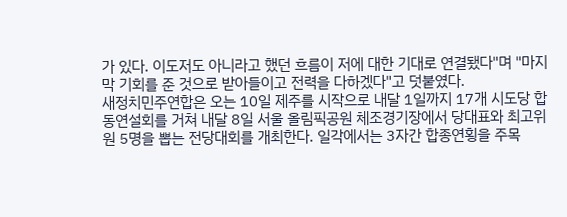가 있다. 이도저도 아니라고 했던 흐름이 저에 대한 기대로 연결됐다"며 "마지막 기회를 준 것으로 받아들이고 전력을 다하겠다"고 덧붙였다.
새정치민주연합은 오는 10일 제주를 시작으로 내달 1일까지 17개 시도당 합동연설회를 거쳐 내달 8일 서울 올림픽공원 체조경기장에서 당대표와 최고위원 5명을 뽑는 전당대회를 개최한다. 일각에서는 3자간 합종연횡을 주목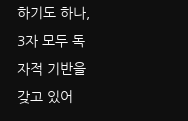하기도 하나, 3자 모두 독자적 기반을 갖고 있어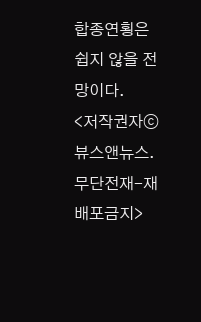합종연횡은 쉽지 않을 전망이다.
<저작권자ⓒ뷰스앤뉴스. 무단전재-재배포금지>